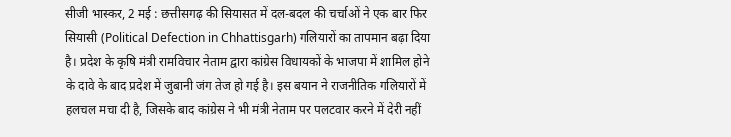सीजी भास्कर, 2 मई : छत्तीसगढ़ की सियासत में दल-बदल की चर्चाओं ने एक बार फिर सियासी (Political Defection in Chhattisgarh) गलियारों का तापमान बढ़ा दिया है। प्रदेश के कृषि मंत्री रामविचार नेताम द्वारा कांग्रेस विधायकों के भाजपा में शामिल होने के दावे के बाद प्रदेश में जुबानी जंग तेज हो गई है। इस बयान ने राजनीतिक गलियारों में हलचल मचा दी है, जिसके बाद कांग्रेस ने भी मंत्री नेताम पर पलटवार करने में देरी नहीं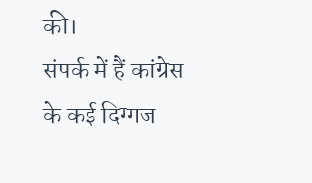की।
संपर्क में हैं कांग्रेस के कई दिग्गज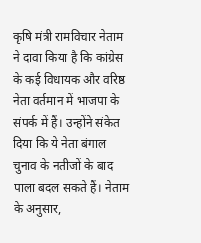कृषि मंत्री रामविचार नेताम ने दावा किया है कि कांग्रेस के कई विधायक और वरिष्ठ नेता वर्तमान में भाजपा के संपर्क में हैं। उन्होंने संकेत दिया कि ये नेता बंगाल चुनाव के नतीजों के बाद पाला बदल सकते हैं। नेताम के अनुसार,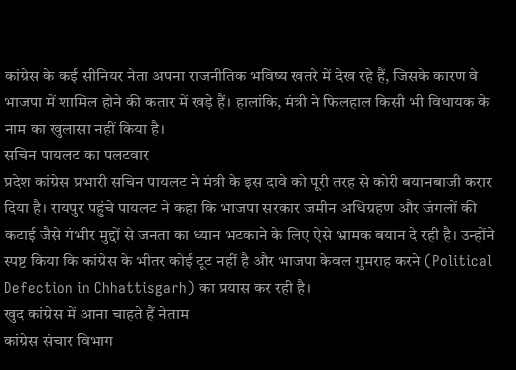कांग्रेस के कई सीनियर नेता अपना राजनीतिक भविष्य खतरे में देख रहे हैं, जिसके कारण वे भाजपा में शामिल होने की कतार में खड़े हैं। हालांकि, मंत्री ने फिलहाल किसी भी विधायक के नाम का खुलासा नहीं किया है।
सचिन पायलट का पलटवार
प्रदेश कांग्रेस प्रभारी सचिन पायलट ने मंत्री के इस दावे को पूरी तरह से कोरी बयानबाजी करार दिया है। रायपुर पहुंचे पायलट ने कहा कि भाजपा सरकार जमीन अधिग्रहण और जंगलों की कटाई जैसे गंभीर मुद्दों से जनता का ध्यान भटकाने के लिए ऐसे भ्रामक बयान दे रही है। उन्होंने स्पष्ट किया कि कांग्रेस के भीतर कोई टूट नहीं है और भाजपा केवल गुमराह करने (Political Defection in Chhattisgarh) का प्रयास कर रही है।
खुद कांग्रेस में आना चाहते हैं नेताम
कांग्रेस संचार विभाग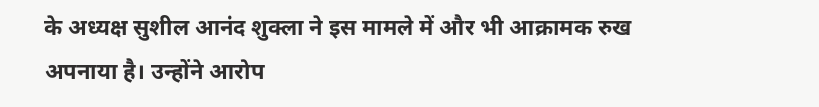के अध्यक्ष सुशील आनंद शुक्ला ने इस मामले में और भी आक्रामक रुख अपनाया है। उन्होंने आरोप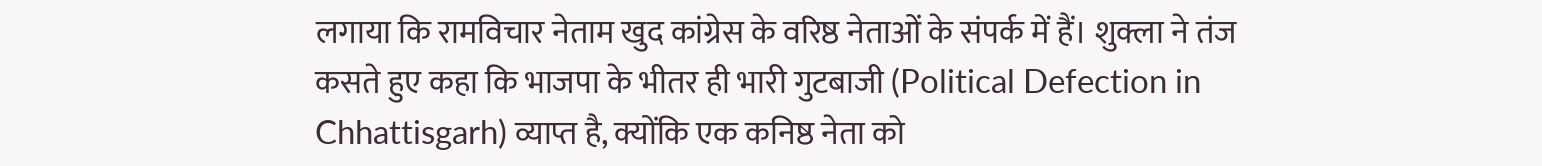लगाया कि रामविचार नेताम खुद कांग्रेस के वरिष्ठ नेताओं के संपर्क में हैं। शुक्ला ने तंज कसते हुए कहा कि भाजपा के भीतर ही भारी गुटबाजी (Political Defection in Chhattisgarh) व्याप्त है, क्योंकि एक कनिष्ठ नेता को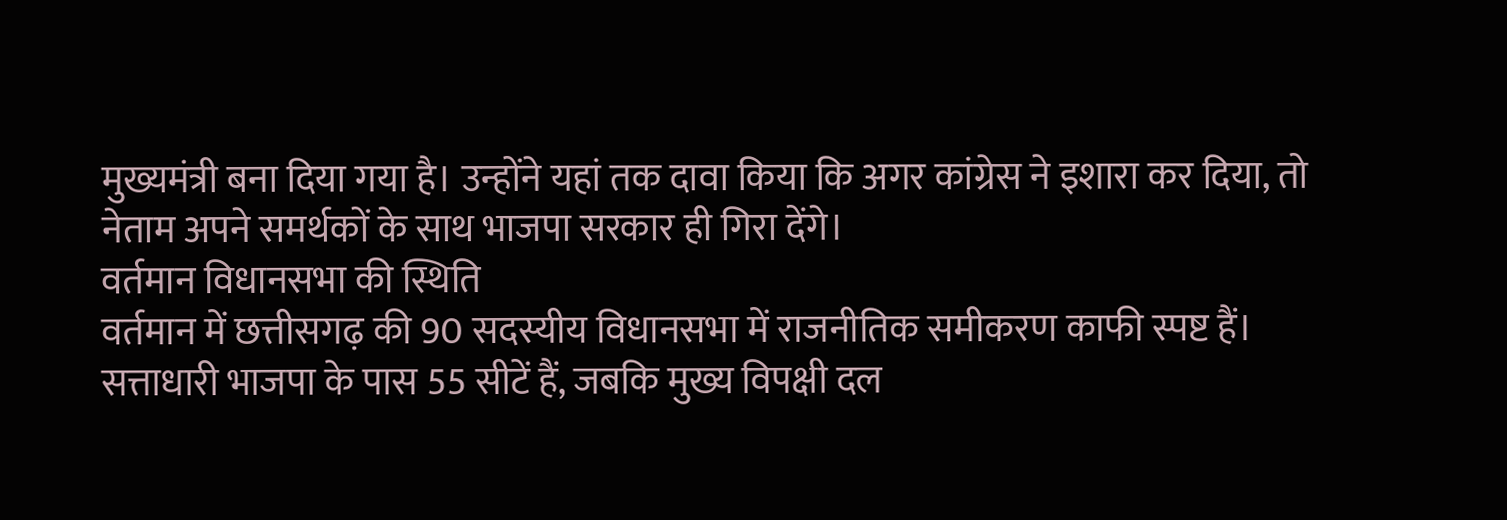मुख्यमंत्री बना दिया गया है। उन्होंने यहां तक दावा किया कि अगर कांग्रेस ने इशारा कर दिया, तो नेताम अपने समर्थकों के साथ भाजपा सरकार ही गिरा देंगे।
वर्तमान विधानसभा की स्थिति
वर्तमान में छत्तीसगढ़ की 90 सदस्यीय विधानसभा में राजनीतिक समीकरण काफी स्पष्ट हैं। सत्ताधारी भाजपा के पास 55 सीटें हैं, जबकि मुख्य विपक्षी दल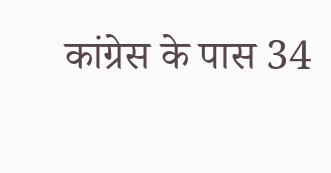कांग्रेस के पास 34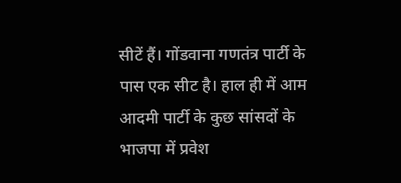सीटें हैं। गोंडवाना गणतंत्र पार्टी के पास एक सीट है। हाल ही में आम आदमी पार्टी के कुछ सांसदों के भाजपा में प्रवेश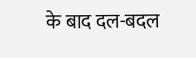के बाद दल-बदल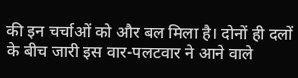की इन चर्चाओं को और बल मिला है। दोनों ही दलों के बीच जारी इस वार-पलटवार ने आने वाले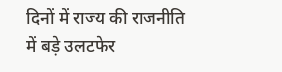दिनों में राज्य की राजनीति में बड़े उलटफेर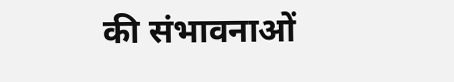की संभावनाओं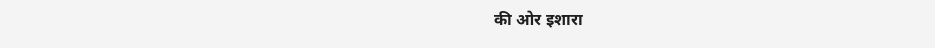की ओर इशारा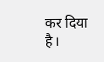कर दिया है।